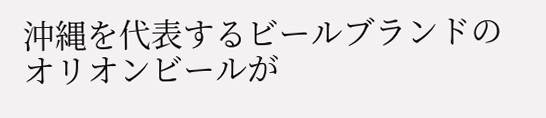沖縄を代表するビールブランドのオリオンビールが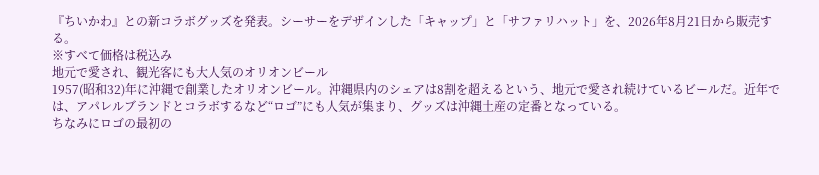『ちいかわ』との新コラボグッズを発表。シーサーをデザインした「キャップ」と「サファリハット」を、2026年8月21日から販売する。
※すべて価格は税込み
地元で愛され、観光客にも大人気のオリオンビール
1957(昭和32)年に沖縄で創業したオリオンビール。沖縄県内のシェアは8割を超えるという、地元で愛され続けているビールだ。近年では、アパレルブランドとコラボするなど“ロゴ”にも人気が集まり、グッズは沖縄土産の定番となっている。
ちなみにロゴの最初の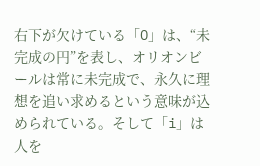右下が欠けている「O」は、“未完成の円”を表し、オリオンビールは常に未完成で、永久に理想を追い求めるという意味が込められている。そして「i」は人を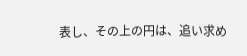表し、その上の円は、追い求め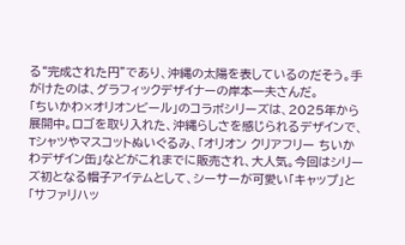る“完成された円”であり、沖縄の太陽を表しているのだそう。手がけたのは、グラフィックデザイナーの岸本一夫さんだ。
「ちいかわ×オリオンビール」のコラボシリーズは、2025年から展開中。ロゴを取り入れた、沖縄らしさを感じられるデザインで、Tシャツやマスコットぬいぐるみ、「オリオン クリアフリー ちいかわデザイン缶」などがこれまでに販売され、大人気。今回はシリーズ初となる帽子アイテムとして、シーサーが可愛い「キャップ」と「サファリハッ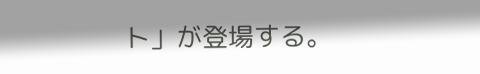ト」が登場する。